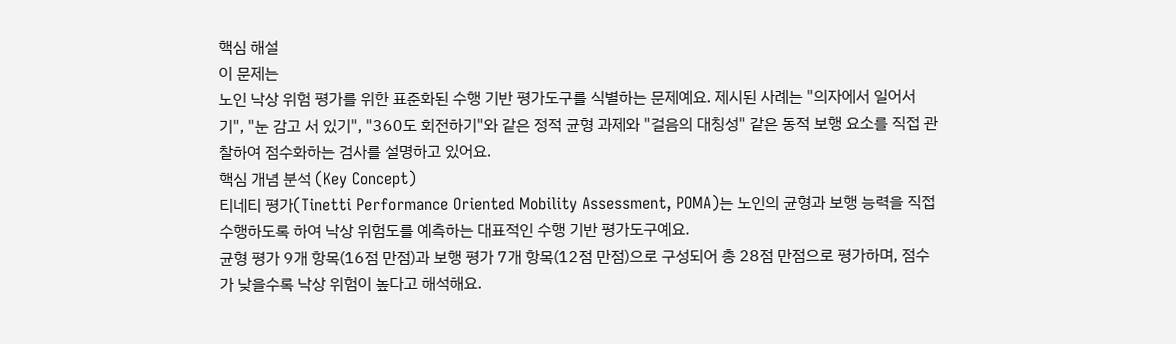핵심 해설
이 문제는
노인 낙상 위험 평가를 위한 표준화된 수행 기반 평가도구를 식별하는 문제예요. 제시된 사례는 "의자에서 일어서기", "눈 감고 서 있기", "360도 회전하기"와 같은 정적 균형 과제와 "걸음의 대칭성" 같은 동적 보행 요소를 직접 관찰하여 점수화하는 검사를 설명하고 있어요.
핵심 개념 분석 (Key Concept)
티네티 평가(Tinetti Performance Oriented Mobility Assessment, POMA)는 노인의 균형과 보행 능력을 직접 수행하도록 하여 낙상 위험도를 예측하는 대표적인 수행 기반 평가도구예요.
균형 평가 9개 항목(16점 만점)과 보행 평가 7개 항목(12점 만점)으로 구성되어 총 28점 만점으로 평가하며, 점수가 낮을수록 낙상 위험이 높다고 해석해요.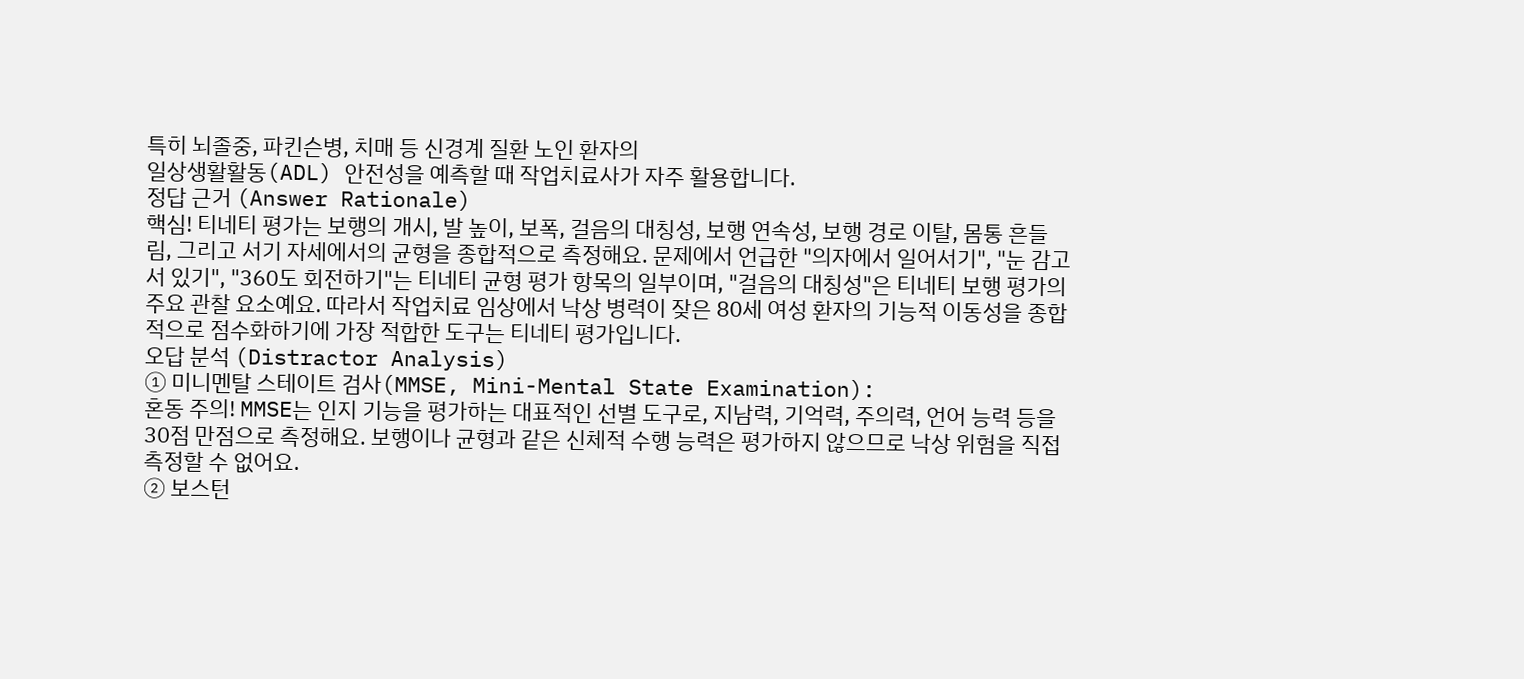특히 뇌졸중, 파킨슨병, 치매 등 신경계 질환 노인 환자의
일상생활활동(ADL) 안전성을 예측할 때 작업치료사가 자주 활용합니다.
정답 근거 (Answer Rationale)
핵심! 티네티 평가는 보행의 개시, 발 높이, 보폭, 걸음의 대칭성, 보행 연속성, 보행 경로 이탈, 몸통 흔들림, 그리고 서기 자세에서의 균형을 종합적으로 측정해요. 문제에서 언급한 "의자에서 일어서기", "눈 감고 서 있기", "360도 회전하기"는 티네티 균형 평가 항목의 일부이며, "걸음의 대칭성"은 티네티 보행 평가의 주요 관찰 요소예요. 따라서 작업치료 임상에서 낙상 병력이 잦은 80세 여성 환자의 기능적 이동성을 종합적으로 점수화하기에 가장 적합한 도구는 티네티 평가입니다.
오답 분석 (Distractor Analysis)
① 미니멘탈 스테이트 검사(MMSE, Mini-Mental State Examination):
혼동 주의! MMSE는 인지 기능을 평가하는 대표적인 선별 도구로, 지남력, 기억력, 주의력, 언어 능력 등을 30점 만점으로 측정해요. 보행이나 균형과 같은 신체적 수행 능력은 평가하지 않으므로 낙상 위험을 직접 측정할 수 없어요.
② 보스턴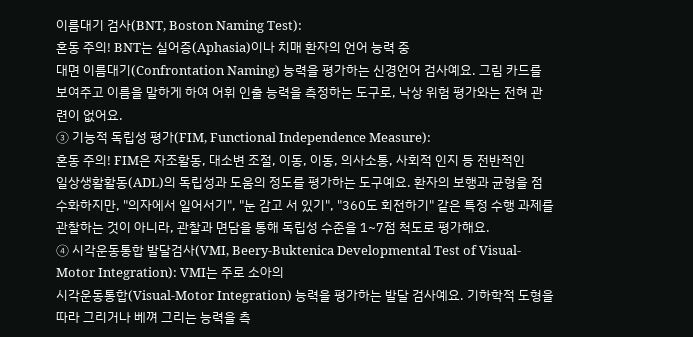이름대기 검사(BNT, Boston Naming Test):
혼동 주의! BNT는 실어증(Aphasia)이나 치매 환자의 언어 능력 중
대면 이름대기(Confrontation Naming) 능력을 평가하는 신경언어 검사예요. 그림 카드를 보여주고 이름을 말하게 하여 어휘 인출 능력을 측정하는 도구로, 낙상 위험 평가와는 전혀 관련이 없어요.
③ 기능적 독립성 평가(FIM, Functional Independence Measure):
혼동 주의! FIM은 자조활동, 대소변 조절, 이동, 이동, 의사소통, 사회적 인지 등 전반적인
일상생활활동(ADL)의 독립성과 도움의 정도를 평가하는 도구예요. 환자의 보행과 균형을 점수화하지만, "의자에서 일어서기", "눈 감고 서 있기", "360도 회전하기" 같은 특정 수행 과제를 관찰하는 것이 아니라, 관찰과 면담을 통해 독립성 수준을 1~7점 척도로 평가해요.
④ 시각운동통합 발달검사(VMI, Beery-Buktenica Developmental Test of Visual-Motor Integration): VMI는 주로 소아의
시각운동통합(Visual-Motor Integration) 능력을 평가하는 발달 검사예요. 기하학적 도형을 따라 그리거나 베껴 그리는 능력을 측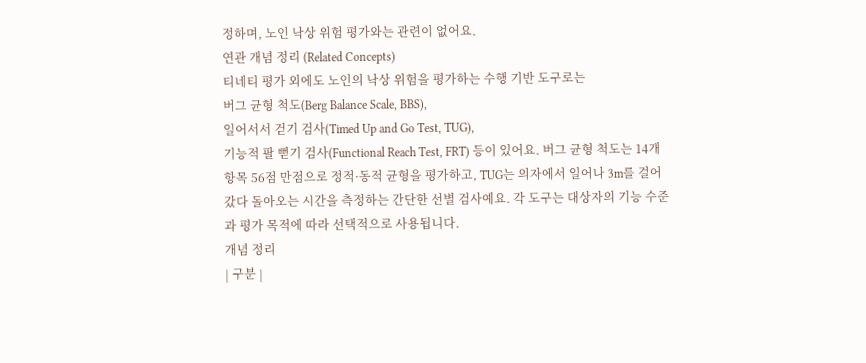정하며, 노인 낙상 위험 평가와는 관련이 없어요.
연관 개념 정리 (Related Concepts)
티네티 평가 외에도 노인의 낙상 위험을 평가하는 수행 기반 도구로는
버그 균형 척도(Berg Balance Scale, BBS),
일어서서 걷기 검사(Timed Up and Go Test, TUG),
기능적 팔 뻗기 검사(Functional Reach Test, FRT) 등이 있어요. 버그 균형 척도는 14개 항목 56점 만점으로 정적·동적 균형을 평가하고, TUG는 의자에서 일어나 3m를 걸어갔다 돌아오는 시간을 측정하는 간단한 선별 검사예요. 각 도구는 대상자의 기능 수준과 평가 목적에 따라 선택적으로 사용됩니다.
개념 정리
| 구분 |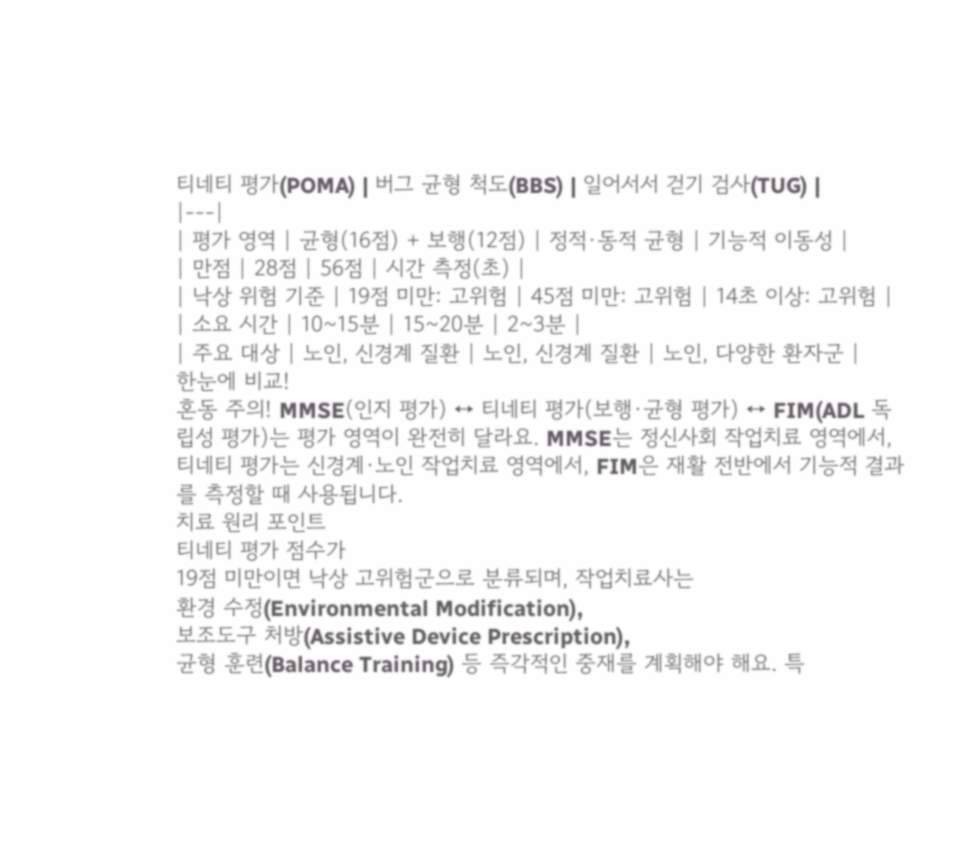티네티 평가(POMA) | 버그 균형 척도(BBS) | 일어서서 걷기 검사(TUG) |
|---|
| 평가 영역 | 균형(16점) + 보행(12점) | 정적·동적 균형 | 기능적 이동성 |
| 만점 | 28점 | 56점 | 시간 측정(초) |
| 낙상 위험 기준 | 19점 미만: 고위험 | 45점 미만: 고위험 | 14초 이상: 고위험 |
| 소요 시간 | 10~15분 | 15~20분 | 2~3분 |
| 주요 대상 | 노인, 신경계 질환 | 노인, 신경계 질환 | 노인, 다양한 환자군 |
한눈에 비교!
혼동 주의! MMSE(인지 평가) ↔ 티네티 평가(보행·균형 평가) ↔ FIM(ADL 독립성 평가)는 평가 영역이 완전히 달라요. MMSE는 정신사회 작업치료 영역에서, 티네티 평가는 신경계·노인 작업치료 영역에서, FIM은 재활 전반에서 기능적 결과를 측정할 때 사용됩니다.
치료 원리 포인트
티네티 평가 점수가
19점 미만이면 낙상 고위험군으로 분류되며, 작업치료사는
환경 수정(Environmental Modification),
보조도구 처방(Assistive Device Prescription),
균형 훈련(Balance Training) 등 즉각적인 중재를 계획해야 해요. 특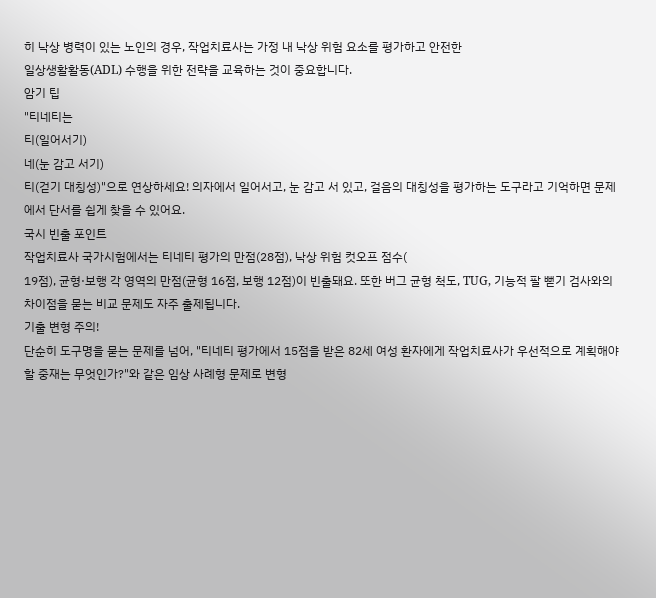히 낙상 병력이 있는 노인의 경우, 작업치료사는 가정 내 낙상 위험 요소를 평가하고 안전한
일상생활활동(ADL) 수행을 위한 전략을 교육하는 것이 중요합니다.
암기 팁
"티네티는
티(일어서기)
네(눈 감고 서기)
티(걷기 대칭성)"으로 연상하세요! 의자에서 일어서고, 눈 감고 서 있고, 걸음의 대칭성을 평가하는 도구라고 기억하면 문제에서 단서를 쉽게 찾을 수 있어요.
국시 빈출 포인트
작업치료사 국가시험에서는 티네티 평가의 만점(28점), 낙상 위험 컷오프 점수(
19점), 균형·보행 각 영역의 만점(균형 16점, 보행 12점)이 빈출돼요. 또한 버그 균형 척도, TUG, 기능적 팔 뻗기 검사와의 차이점을 묻는 비교 문제도 자주 출제됩니다.
기출 변형 주의!
단순히 도구명을 묻는 문제를 넘어, "티네티 평가에서 15점을 받은 82세 여성 환자에게 작업치료사가 우선적으로 계획해야 할 중재는 무엇인가?"와 같은 임상 사례형 문제로 변형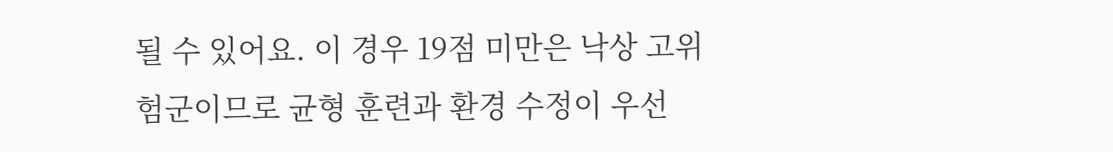될 수 있어요. 이 경우 19점 미만은 낙상 고위험군이므로 균형 훈련과 환경 수정이 우선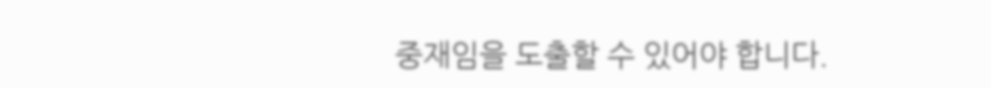중재임을 도출할 수 있어야 합니다.